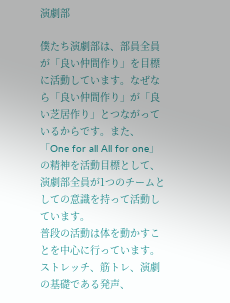演劇部

僕たち演劇部は、部員全員が「良い仲間作り」を目標に活動しています。なぜなら「良い仲間作り」が「良い芝居作り」とつながっているからです。また、「One for all All for one」の精神を活動目標として、演劇部全員が1つのチームとしての意識を持って活動しています。
普段の活動は体を動かすことを中心に行っています。ストレッチ、筋トレ、演劇の基礎である発声、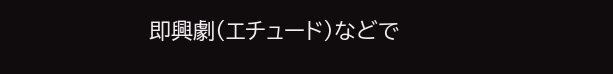即興劇(エチュード)などで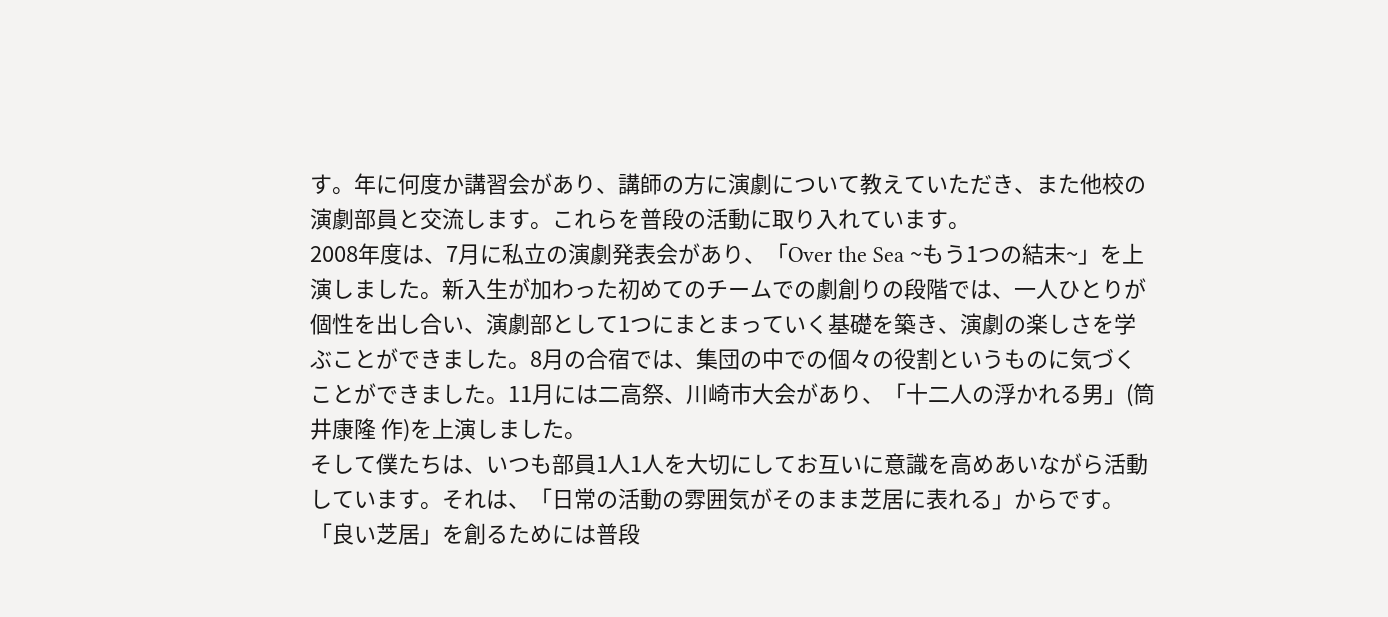す。年に何度か講習会があり、講師の方に演劇について教えていただき、また他校の演劇部員と交流します。これらを普段の活動に取り入れています。
2008年度は、7月に私立の演劇発表会があり、「Over the Sea ~もう1つの結末~」を上演しました。新入生が加わった初めてのチームでの劇創りの段階では、一人ひとりが個性を出し合い、演劇部として1つにまとまっていく基礎を築き、演劇の楽しさを学ぶことができました。8月の合宿では、集団の中での個々の役割というものに気づくことができました。11月には二高祭、川崎市大会があり、「十二人の浮かれる男」(筒井康隆 作)を上演しました。
そして僕たちは、いつも部員1人1人を大切にしてお互いに意識を高めあいながら活動しています。それは、「日常の活動の雰囲気がそのまま芝居に表れる」からです。「良い芝居」を創るためには普段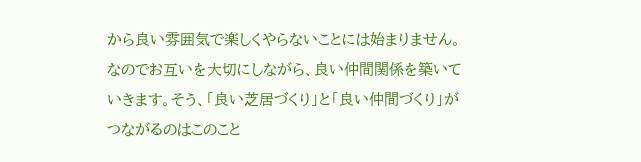から良い雰囲気で楽しくやらないことには始まりません。なのでお互いを大切にしながら、良い仲間関係を築いていきます。そう、「良い芝居づくり」と「良い仲間づくり」がつながるのはこのこと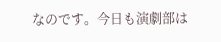なのです。今日も演劇部は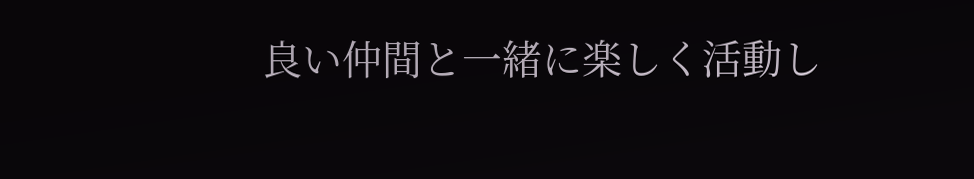良い仲間と一緒に楽しく活動し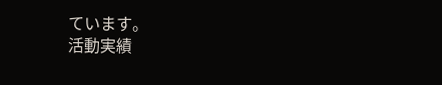ています。
活動実績